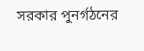সরকার পুনর্গঠনের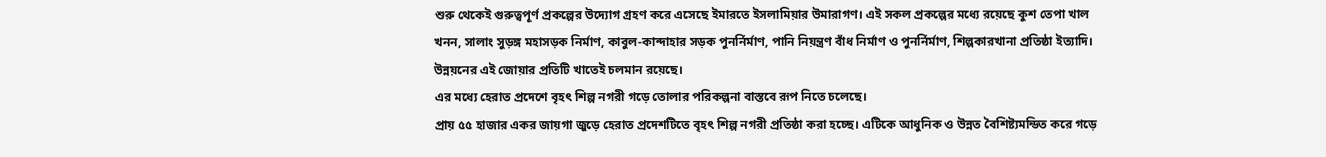শুরু থেকেই গুরুত্বপূর্ণ প্রকল্পের উদ্যোগ গ্রহণ করে এসেছে ইমারতে ইসলামিয়ার উমারাগণ। এই সকল প্রকল্পের মধ্যে রয়েছে কুশ তেপা খাল খনন, সালাং সুড়ঙ্গ মহাসড়ক নির্মাণ, কাবুল-কান্দাহার সড়ক পুনর্নির্মাণ, পানি নিয়ন্ত্রণ বাঁধ নির্মাণ ও পুনর্নির্মাণ, শিল্পকারখানা প্রতিষ্ঠা ইত্যাদি। উন্নয়নের এই জোয়ার প্রতিটি খাতেই চলমান রয়েছে।
এর মধ্যে হেরাত প্রদেশে বৃহৎ শিল্প নগরী গড়ে তোলার পরিকল্পনা বাস্তবে রূপ নিতে চলেছে।
প্রায় ৫৫ হাজার একর জায়গা জুড়ে হেরাত প্রদেশটিতে বৃহৎ শিল্প নগরী প্রতিষ্ঠা করা হচ্ছে। এটিকে আধুনিক ও উন্নত বৈশিষ্ট্যমন্ডিত করে গড়ে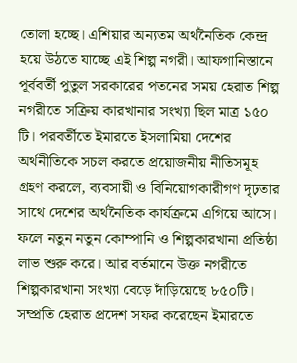তোলা হচ্ছে। এশিয়ার অন্যতম অর্থনৈতিক কেন্দ্র হয়ে উঠতে যাচ্ছে এই শিল্প নগরী। আফগানিস্তানে পূর্ববর্তী পুতুল সরকারের পতনের সময় হেরাত শিল্প নগরীতে সক্রিয় কারখানার সংখ্যা ছিল মাত্র ১৫০ টি। পরবর্তীতে ইমারতে ইসলামিয়া দেশের অর্থনীতিকে সচল করতে প্রয়োজনীয় নীতিসমূহ গ্রহণ করলে, ব্যবসায়ী ও বিনিয়োগকারীগণ দৃঢ়তার সাথে দেশের অর্থনৈতিক কার্যক্রমে এগিয়ে আসে। ফলে নতুন নতুন কোম্পানি ও শিল্পকারখানা প্রতিষ্ঠা লাভ শুরু করে। আর বর্তমানে উক্ত নগরীতে শিল্পকারখানা সংখ্যা বেড়ে দাঁড়িয়েছে ৮৫০টি।
সম্প্রতি হেরাত প্রদেশ সফর করেছেন ইমারতে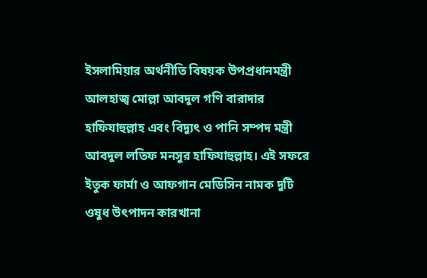ইসলামিয়ার অর্থনীতি বিষয়ক উপপ্রধানমন্ত্রী আলহাজ্ব মোল্লা আবদুল গণি বারাদার হাফিযাহুল্লাহ এবং বিদ্যুৎ ও পানি সম্পদ মন্ত্রী আবদুল লতিফ মনসুর হাফিযাহুল্লাহ। এই সফরে ইতুক ফার্মা ও আফগান মেডিসিন নামক দুটি ওষুধ উৎপাদন কারখানা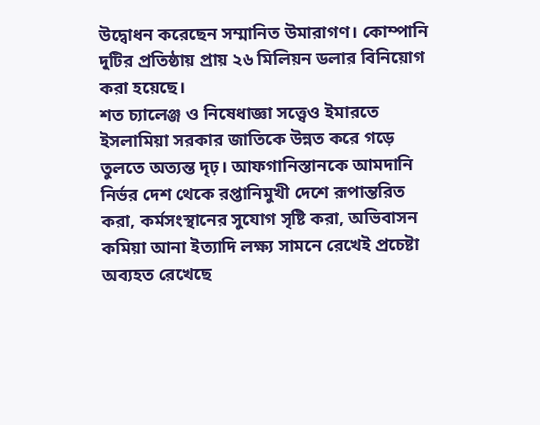উদ্বোধন করেছেন সম্মানিত উমারাগণ। কোম্পানি দুটির প্রতিষ্ঠায় প্রায় ২৬ মিলিয়ন ডলার বিনিয়োগ করা হয়েছে।
শত চ্যালেঞ্জ ও নিষেধাজ্ঞা সত্ত্বেও ইমারতে ইসলামিয়া সরকার জাতিকে উন্নত করে গড়ে তুলতে অত্যন্ত দৃঢ়। আফগানিস্তানকে আমদানি নির্ভর দেশ থেকে রপ্তানিমুখী দেশে রূপান্তরিত করা, কর্মসংস্থানের সুযোগ সৃষ্টি করা, অভিবাসন কমিয়া আনা ইত্যাদি লক্ষ্য সামনে রেখেই প্রচেষ্টা অব্যহত রেখেছে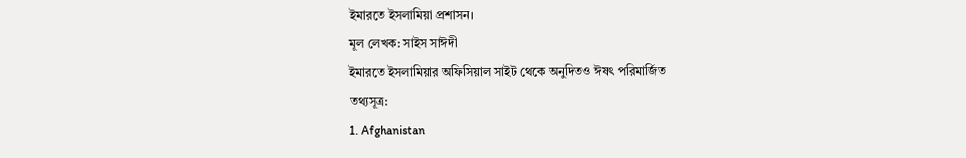ইমারতে ইসলামিয়া প্রশাসন।
মূল লেখক: সাইস সাঈদী
ইমারতে ইসলামিয়ার অফিসিয়াল সাইট থেকে অনুদিতও ঈষৎ পরিমার্জিত
তথ্যসূত্র:
1. Afghanistan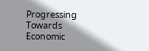Progressing Towards Economic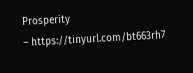Prosperity
– https://tinyurl.com/bt663rh7